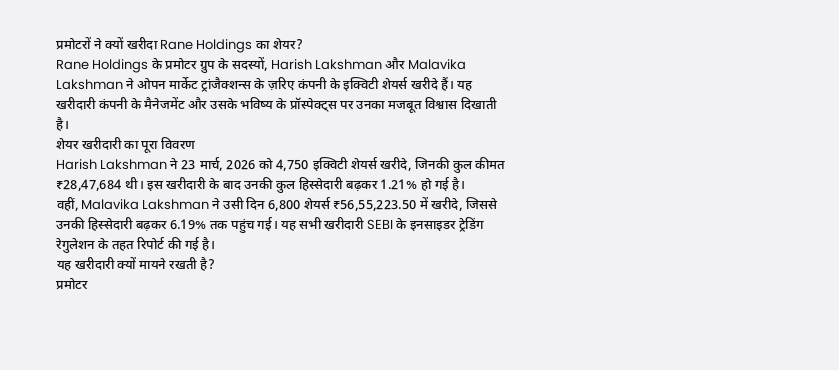प्रमोटरों ने क्यों खरीदा Rane Holdings का शेयर?
Rane Holdings के प्रमोटर ग्रुप के सदस्यों, Harish Lakshman और Malavika Lakshman ने ओपन मार्केट ट्रांजैक्शन्स के ज़रिए कंपनी के इक्विटी शेयर्स खरीदे हैं। यह खरीदारी कंपनी के मैनेजमेंट और उसके भविष्य के प्रॉस्पेक्ट्स पर उनका मजबूत विश्वास दिखाती है।
शेयर खरीदारी का पूरा विवरण
Harish Lakshman ने 23 मार्च, 2026 को 4,750 इक्विटी शेयर्स खरीदे, जिनकी कुल कीमत ₹28,47,684 थी। इस खरीदारी के बाद उनकी कुल हिस्सेदारी बढ़कर 1.21% हो गई है।
वहीं, Malavika Lakshman ने उसी दिन 6,800 शेयर्स ₹56,55,223.50 में खरीदे, जिससे उनकी हिस्सेदारी बढ़कर 6.19% तक पहुंच गई। यह सभी खरीदारी SEBI के इनसाइडर ट्रेडिंग रेगुलेशन के तहत रिपोर्ट की गई है।
यह खरीदारी क्यों मायने रखती है?
प्रमोटर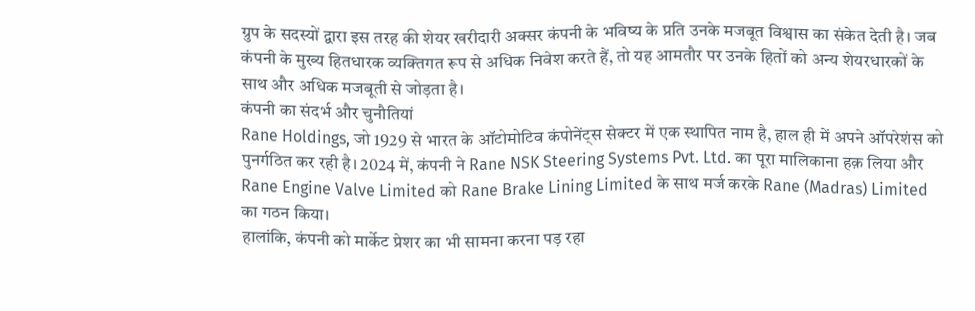ग्रुप के सदस्यों द्वारा इस तरह की शेयर खरीदारी अक्सर कंपनी के भविष्य के प्रति उनके मजबूत विश्वास का संकेत देती है। जब कंपनी के मुख्य हितधारक व्यक्तिगत रूप से अधिक निवेश करते हैं, तो यह आमतौर पर उनके हितों को अन्य शेयरधारकों के साथ और अधिक मजबूती से जोड़ता है।
कंपनी का संदर्भ और चुनौतियां
Rane Holdings, जो 1929 से भारत के ऑटोमोटिव कंपोनेंट्स सेक्टर में एक स्थापित नाम है, हाल ही में अपने ऑपरेशंस को पुनर्गठित कर रही है। 2024 में, कंपनी ने Rane NSK Steering Systems Pvt. Ltd. का पूरा मालिकाना हक़ लिया और Rane Engine Valve Limited को Rane Brake Lining Limited के साथ मर्ज करके Rane (Madras) Limited का गठन किया।
हालांकि, कंपनी को मार्केट प्रेशर का भी सामना करना पड़ रहा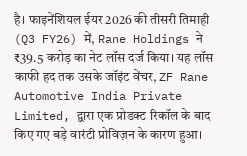है। फाइनेंशियल ईयर 2026 की तीसरी तिमाही (Q3 FY26) में, Rane Holdings ने ₹39.5 करोड़ का नेट लॉस दर्ज किया। यह लॉस काफी हद तक उसके जॉइंट वेंचर, ZF Rane Automotive India Private Limited, द्वारा एक प्रोडक्ट रिकॉल के बाद किए गए बड़े वारंटी प्रोविज़न के कारण हुआ।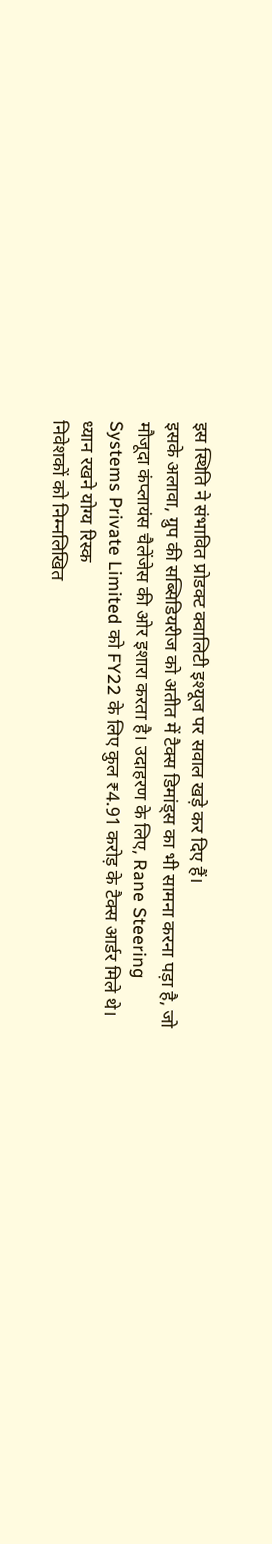इस स्थिति ने संभावित प्रोडक्ट क्वालिटी इश्यूज पर सवाल खड़े कर दिए हैं।
इसके अलावा, ग्रुप की सब्सिडियरीज को अतीत में टैक्स डिमांड्स का भी सामना करना पड़ा है, जो मौजूदा कंप्लायंस चैलेंजेस की ओर इशारा करता है। उदाहरण के लिए, Rane Steering Systems Private Limited को FY22 के लिए कुल ₹4.91 करोड़ के टैक्स आर्डर मिले थे।
ध्यान रखने योग्य रिस्क
निवेशकों को निम्नलिखित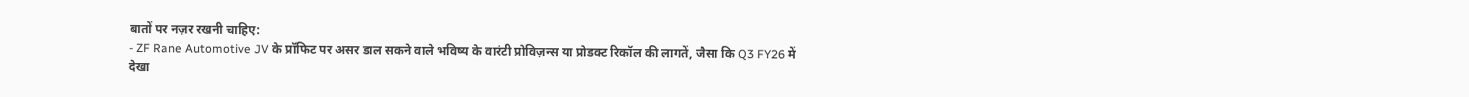बातों पर नज़र रखनी चाहिए:
- ZF Rane Automotive JV के प्रॉफिट पर असर डाल सकने वाले भविष्य के वारंटी प्रोविज़न्स या प्रोडक्ट रिकॉल की लागतें, जैसा कि Q3 FY26 में देखा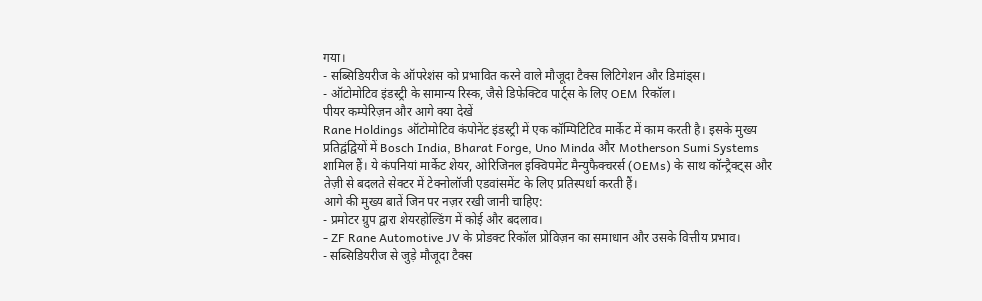गया।
- सब्सिडियरीज के ऑपरेशंस को प्रभावित करने वाले मौजूदा टैक्स लिटिगेशन और डिमांड्स।
- ऑटोमोटिव इंडस्ट्री के सामान्य रिस्क, जैसे डिफेक्टिव पार्ट्स के लिए OEM रिकॉल।
पीयर कम्पेरिज़न और आगे क्या देखें
Rane Holdings ऑटोमोटिव कंपोनेंट इंडस्ट्री में एक कॉम्पिटिटिव मार्केट में काम करती है। इसके मुख्य प्रतिद्वंद्वियों में Bosch India, Bharat Forge, Uno Minda और Motherson Sumi Systems शामिल हैं। ये कंपनियां मार्केट शेयर, ओरिजिनल इक्विपमेंट मैन्युफैक्चरर्स (OEMs) के साथ कॉन्ट्रैक्ट्स और तेज़ी से बदलते सेक्टर में टेक्नोलॉजी एडवांसमेंट के लिए प्रतिस्पर्धा करती हैं।
आगे की मुख्य बातें जिन पर नज़र रखी जानी चाहिए:
- प्रमोटर ग्रुप द्वारा शेयरहोल्डिंग में कोई और बदलाव।
- ZF Rane Automotive JV के प्रोडक्ट रिकॉल प्रोविज़न का समाधान और उसके वित्तीय प्रभाव।
- सब्सिडियरीज से जुड़े मौजूदा टैक्स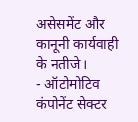असेसमेंट और कानूनी कार्यवाही के नतीजे।
- ऑटोमोटिव कंपोनेंट सेक्टर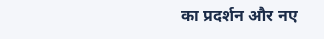का प्रदर्शन और नए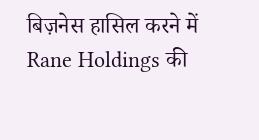बिज़नेस हासिल करने में Rane Holdings की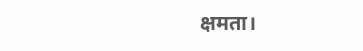क्षमता।